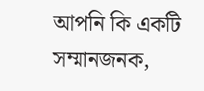আপনি কি একটি সম্মানজনক,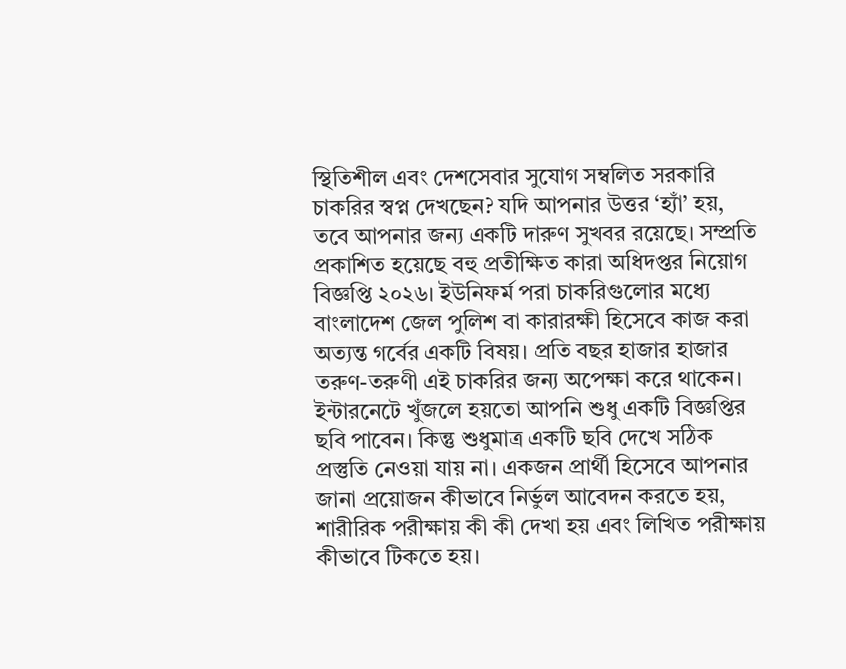স্থিতিশীল এবং দেশসেবার সুযোগ সম্বলিত সরকারি চাকরির স্বপ্ন দেখছেন? যদি আপনার উত্তর ‘হ্যাঁ’ হয়, তবে আপনার জন্য একটি দারুণ সুখবর রয়েছে। সম্প্রতি প্রকাশিত হয়েছে বহু প্রতীক্ষিত কারা অধিদপ্তর নিয়োগ বিজ্ঞপ্তি ২০২৬। ইউনিফর্ম পরা চাকরিগুলোর মধ্যে বাংলাদেশ জেল পুলিশ বা কারারক্ষী হিসেবে কাজ করা অত্যন্ত গর্বের একটি বিষয়। প্রতি বছর হাজার হাজার তরুণ-তরুণী এই চাকরির জন্য অপেক্ষা করে থাকেন।
ইন্টারনেটে খুঁজলে হয়তো আপনি শুধু একটি বিজ্ঞপ্তির ছবি পাবেন। কিন্তু শুধুমাত্র একটি ছবি দেখে সঠিক প্রস্তুতি নেওয়া যায় না। একজন প্রার্থী হিসেবে আপনার জানা প্রয়োজন কীভাবে নির্ভুল আবেদন করতে হয়, শারীরিক পরীক্ষায় কী কী দেখা হয় এবং লিখিত পরীক্ষায় কীভাবে টিকতে হয়।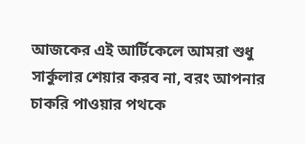আজকের এই আর্টিকেলে আমরা শুধু সার্কুলার শেয়ার করব না, বরং আপনার চাকরি পাওয়ার পথকে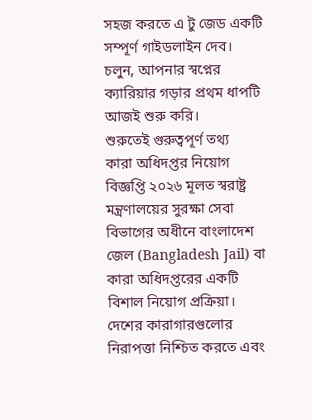সহজ করতে এ টু জেড একটি সম্পূর্ণ গাইডলাইন দেব। চলুন, আপনার স্বপ্নের ক্যারিয়ার গড়ার প্রথম ধাপটি আজই শুরু করি।
শুরুতেই গুরুত্বপূর্ণ তথ্য
কারা অধিদপ্তর নিয়োগ বিজ্ঞপ্তি ২০২৬ মূলত স্বরাষ্ট্র মন্ত্রণালয়ের সুরক্ষা সেবা বিভাগের অধীনে বাংলাদেশ জেল (Bangladesh Jail) বা কারা অধিদপ্তরের একটি বিশাল নিয়োগ প্রক্রিয়া। দেশের কারাগারগুলোর নিরাপত্তা নিশ্চিত করতে এবং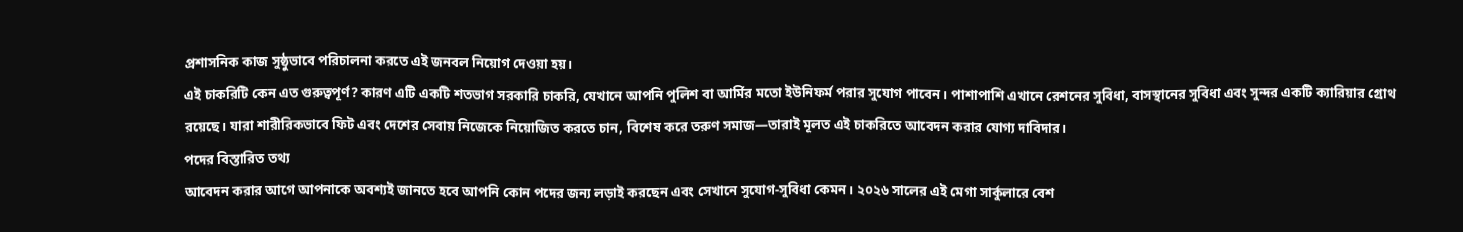প্রশাসনিক কাজ সুষ্ঠুভাবে পরিচালনা করতে এই জনবল নিয়োগ দেওয়া হয়।
এই চাকরিটি কেন এত গুরুত্বপূর্ণ? কারণ এটি একটি শতভাগ সরকারি চাকরি, যেখানে আপনি পুলিশ বা আর্মির মতো ইউনিফর্ম পরার সুযোগ পাবেন। পাশাপাশি এখানে রেশনের সুবিধা, বাসস্থানের সুবিধা এবং সুন্দর একটি ক্যারিয়ার গ্রোথ রয়েছে। যারা শারীরিকভাবে ফিট এবং দেশের সেবায় নিজেকে নিয়োজিত করতে চান, বিশেষ করে তরুণ সমাজ—তারাই মূলত এই চাকরিতে আবেদন করার যোগ্য দাবিদার।
পদের বিস্তারিত তথ্য
আবেদন করার আগে আপনাকে অবশ্যই জানতে হবে আপনি কোন পদের জন্য লড়াই করছেন এবং সেখানে সুযোগ-সুবিধা কেমন। ২০২৬ সালের এই মেগা সার্কুলারে বেশ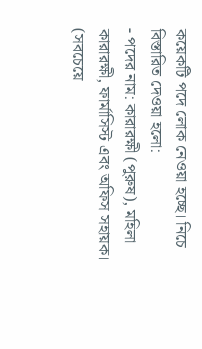কয়েকটি পদে লোক নেওয়া হচ্ছে। নিচে বিস্তারিত দেওয়া হলো:
- পদের নাম: কারারক্ষী (পুরুষ), মহিলা কারারক্ষী, ফার্মাসিস্ট এবং অফিস সহায়ক। (সবচেয়ে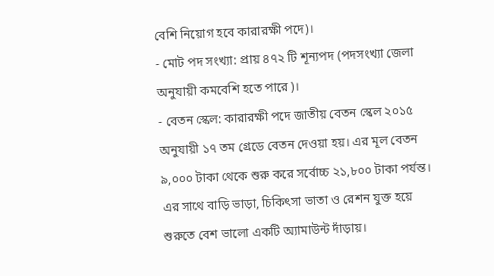বেশি নিয়োগ হবে কারারক্ষী পদে)।
- মোট পদ সংখ্যা: প্রায় ৪৭২ টি শূন্যপদ (পদসংখ্যা জেলা অনুযায়ী কমবেশি হতে পারে)।
- বেতন স্কেল: কারারক্ষী পদে জাতীয় বেতন স্কেল ২০১৫ অনুযায়ী ১৭ তম গ্রেডে বেতন দেওয়া হয়। এর মূল বেতন ৯,০০০ টাকা থেকে শুরু করে সর্বোচ্চ ২১,৮০০ টাকা পর্যন্ত। এর সাথে বাড়ি ভাড়া, চিকিৎসা ভাতা ও রেশন যুক্ত হয়ে শুরুতে বেশ ভালো একটি অ্যামাউন্ট দাঁড়ায়।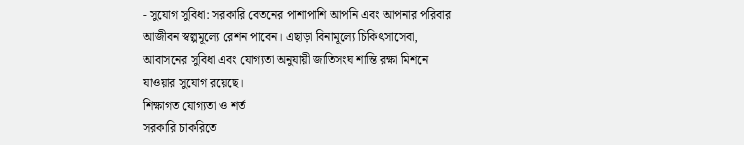- সুযোগ সুবিধা: সরকারি বেতনের পাশাপাশি আপনি এবং আপনার পরিবার আজীবন স্বল্পমূল্যে রেশন পাবেন। এছাড়া বিনামূল্যে চিকিৎসাসেবা, আবাসনের সুবিধা এবং যোগ্যতা অনুযায়ী জাতিসংঘ শান্তি রক্ষা মিশনে যাওয়ার সুযোগ রয়েছে।
শিক্ষাগত যোগ্যতা ও শর্ত
সরকারি চাকরিতে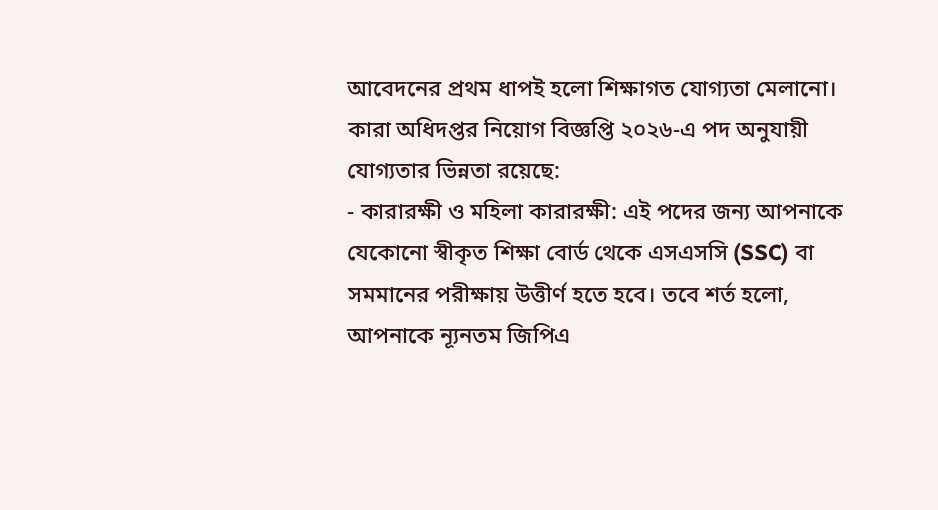আবেদনের প্রথম ধাপই হলো শিক্ষাগত যোগ্যতা মেলানো। কারা অধিদপ্তর নিয়োগ বিজ্ঞপ্তি ২০২৬-এ পদ অনুযায়ী যোগ্যতার ভিন্নতা রয়েছে:
- কারারক্ষী ও মহিলা কারারক্ষী: এই পদের জন্য আপনাকে যেকোনো স্বীকৃত শিক্ষা বোর্ড থেকে এসএসসি (SSC) বা সমমানের পরীক্ষায় উত্তীর্ণ হতে হবে। তবে শর্ত হলো, আপনাকে ন্যূনতম জিপিএ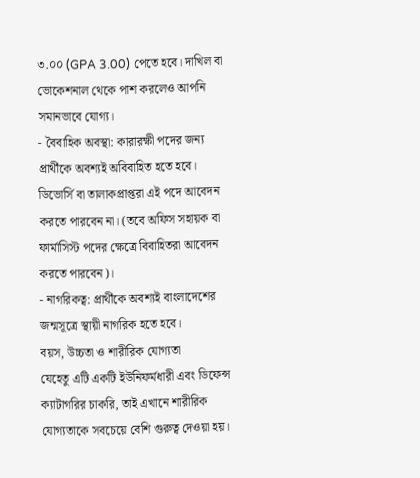৩.০০ (GPA 3.00) পেতে হবে। দাখিল বা ভোকেশনাল থেকে পাশ করলেও আপনি সমানভাবে যোগ্য।
- বৈবাহিক অবস্থা: কারারক্ষী পদের জন্য প্রার্থীকে অবশ্যই অবিবাহিত হতে হবে। ডিভোর্সি বা তালাকপ্রাপ্তরা এই পদে আবেদন করতে পারবেন না। (তবে অফিস সহায়ক বা ফার্মাসিস্ট পদের ক্ষেত্রে বিবাহিতরা আবেদন করতে পারবেন)।
- নাগরিকত্ব: প্রার্থীকে অবশ্যই বাংলাদেশের জন্মসূত্রে স্থায়ী নাগরিক হতে হবে।
বয়স, উচ্চতা ও শারীরিক যোগ্যতা
যেহেতু এটি একটি ইউনিফর্মধারী এবং ডিফেন্স ক্যাটাগরির চাকরি, তাই এখানে শারীরিক যোগ্যতাকে সবচেয়ে বেশি গুরুত্ব দেওয়া হয়।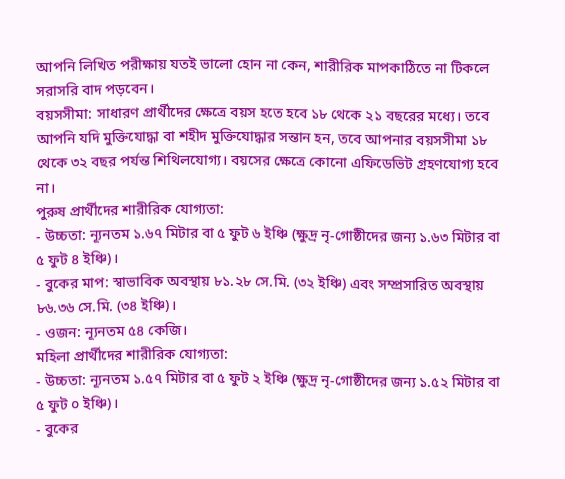আপনি লিখিত পরীক্ষায় যতই ভালো হোন না কেন, শারীরিক মাপকাঠিতে না টিকলে সরাসরি বাদ পড়বেন।
বয়সসীমা: সাধারণ প্রার্থীদের ক্ষেত্রে বয়স হতে হবে ১৮ থেকে ২১ বছরের মধ্যে। তবে আপনি যদি মুক্তিযোদ্ধা বা শহীদ মুক্তিযোদ্ধার সন্তান হন, তবে আপনার বয়সসীমা ১৮ থেকে ৩২ বছর পর্যন্ত শিথিলযোগ্য। বয়সের ক্ষেত্রে কোনো এফিডেভিট গ্রহণযোগ্য হবে না।
পুরুষ প্রার্থীদের শারীরিক যোগ্যতা:
- উচ্চতা: ন্যূনতম ১.৬৭ মিটার বা ৫ ফুট ৬ ইঞ্চি (ক্ষুদ্র নৃ-গোষ্ঠীদের জন্য ১.৬৩ মিটার বা ৫ ফুট ৪ ইঞ্চি)।
- বুকের মাপ: স্বাভাবিক অবস্থায় ৮১.২৮ সে.মি. (৩২ ইঞ্চি) এবং সম্প্রসারিত অবস্থায় ৮৬.৩৬ সে.মি. (৩৪ ইঞ্চি)।
- ওজন: ন্যূনতম ৫৪ কেজি।
মহিলা প্রার্থীদের শারীরিক যোগ্যতা:
- উচ্চতা: ন্যূনতম ১.৫৭ মিটার বা ৫ ফুট ২ ইঞ্চি (ক্ষুদ্র নৃ-গোষ্ঠীদের জন্য ১.৫২ মিটার বা ৫ ফুট ০ ইঞ্চি)।
- বুকের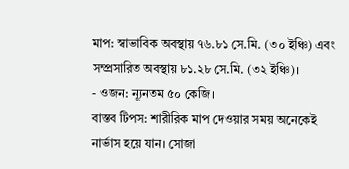মাপ: স্বাভাবিক অবস্থায় ৭৬.৮১ সে.মি. (৩০ ইঞ্চি) এবং সম্প্রসারিত অবস্থায় ৮১.২৮ সে.মি. (৩২ ইঞ্চি)।
- ওজন: ন্যূনতম ৫০ কেজি।
বাস্তব টিপস: শারীরিক মাপ দেওয়ার সময় অনেকেই নার্ভাস হয়ে যান। সোজা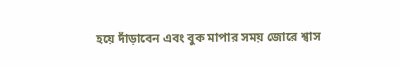হয়ে দাঁড়াবেন এবং বুক মাপার সময় জোরে শ্বাস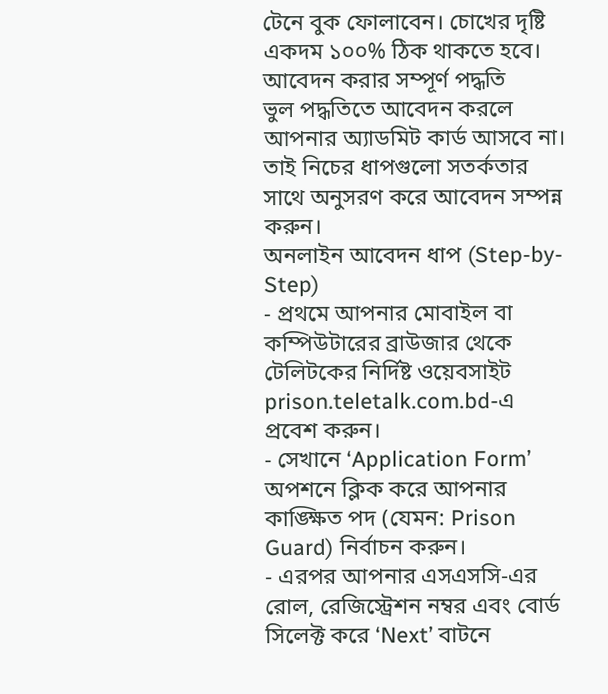টেনে বুক ফোলাবেন। চোখের দৃষ্টি একদম ১০০% ঠিক থাকতে হবে।
আবেদন করার সম্পূর্ণ পদ্ধতি
ভুল পদ্ধতিতে আবেদন করলে আপনার অ্যাডমিট কার্ড আসবে না। তাই নিচের ধাপগুলো সতর্কতার সাথে অনুসরণ করে আবেদন সম্পন্ন করুন।
অনলাইন আবেদন ধাপ (Step-by-Step)
- প্রথমে আপনার মোবাইল বা কম্পিউটারের ব্রাউজার থেকে টেলিটকের নির্দিষ্ট ওয়েবসাইট prison.teletalk.com.bd-এ প্রবেশ করুন।
- সেখানে ‘Application Form’ অপশনে ক্লিক করে আপনার কাঙ্ক্ষিত পদ (যেমন: Prison Guard) নির্বাচন করুন।
- এরপর আপনার এসএসসি-এর রোল, রেজিস্ট্রেশন নম্বর এবং বোর্ড সিলেক্ট করে ‘Next’ বাটনে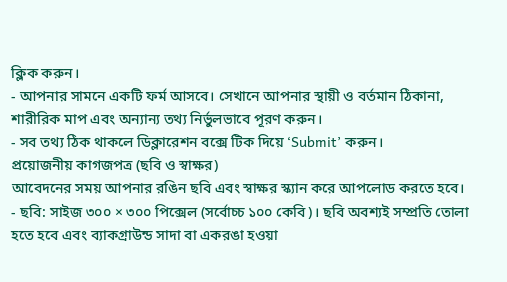ক্লিক করুন।
- আপনার সামনে একটি ফর্ম আসবে। সেখানে আপনার স্থায়ী ও বর্তমান ঠিকানা, শারীরিক মাপ এবং অন্যান্য তথ্য নির্ভুলভাবে পূরণ করুন।
- সব তথ্য ঠিক থাকলে ডিক্লারেশন বক্সে টিক দিয়ে ‘Submit’ করুন।
প্রয়োজনীয় কাগজপত্র (ছবি ও স্বাক্ষর)
আবেদনের সময় আপনার রঙিন ছবি এবং স্বাক্ষর স্ক্যান করে আপলোড করতে হবে।
- ছবি: সাইজ ৩০০ × ৩০০ পিক্সেল (সর্বোচ্চ ১০০ কেবি)। ছবি অবশ্যই সম্প্রতি তোলা হতে হবে এবং ব্যাকগ্রাউন্ড সাদা বা একরঙা হওয়া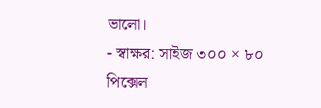ভালো।
- স্বাক্ষর: সাইজ ৩০০ × ৮০ পিক্সেল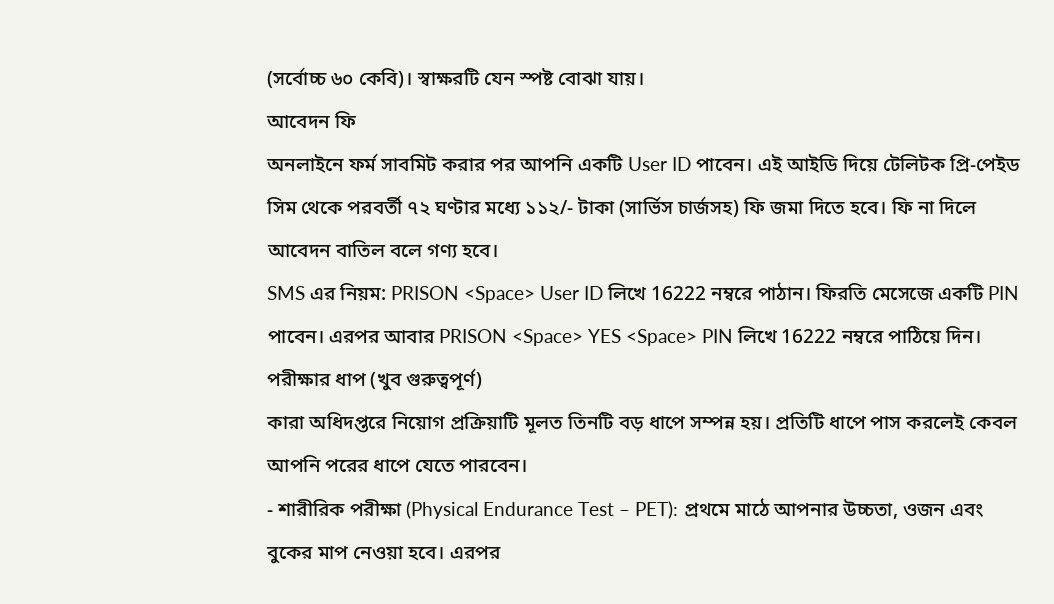(সর্বোচ্চ ৬০ কেবি)। স্বাক্ষরটি যেন স্পষ্ট বোঝা যায়।
আবেদন ফি
অনলাইনে ফর্ম সাবমিট করার পর আপনি একটি User ID পাবেন। এই আইডি দিয়ে টেলিটক প্রি-পেইড সিম থেকে পরবর্তী ৭২ ঘণ্টার মধ্যে ১১২/- টাকা (সার্ভিস চার্জসহ) ফি জমা দিতে হবে। ফি না দিলে আবেদন বাতিল বলে গণ্য হবে।
SMS এর নিয়ম: PRISON <Space> User ID লিখে 16222 নম্বরে পাঠান। ফিরতি মেসেজে একটি PIN পাবেন। এরপর আবার PRISON <Space> YES <Space> PIN লিখে 16222 নম্বরে পাঠিয়ে দিন।
পরীক্ষার ধাপ (খুব গুরুত্বপূর্ণ)
কারা অধিদপ্তরে নিয়োগ প্রক্রিয়াটি মূলত তিনটি বড় ধাপে সম্পন্ন হয়। প্রতিটি ধাপে পাস করলেই কেবল আপনি পরের ধাপে যেতে পারবেন।
- শারীরিক পরীক্ষা (Physical Endurance Test – PET): প্রথমে মাঠে আপনার উচ্চতা, ওজন এবং বুকের মাপ নেওয়া হবে। এরপর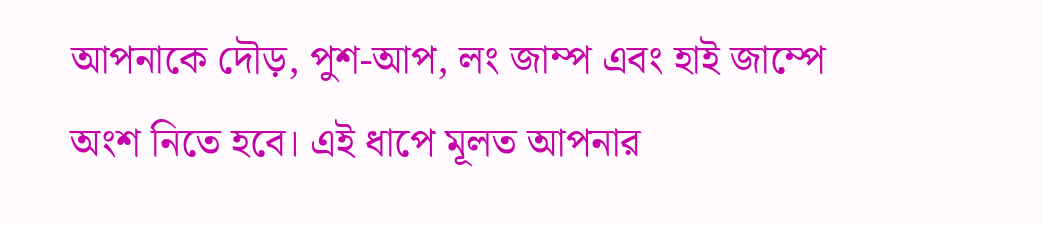আপনাকে দৌড়, পুশ-আপ, লং জাম্প এবং হাই জাম্পে অংশ নিতে হবে। এই ধাপে মূলত আপনার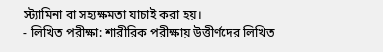স্ট্যামিনা বা সহ্যক্ষমতা যাচাই করা হয়।
- লিখিত পরীক্ষা: শারীরিক পরীক্ষায় উত্তীর্ণদের লিখিত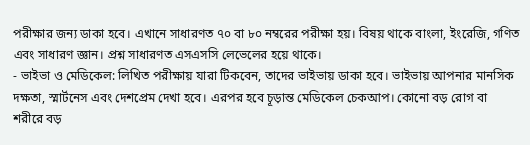পরীক্ষার জন্য ডাকা হবে। এখানে সাধারণত ৭০ বা ৮০ নম্বরের পরীক্ষা হয়। বিষয় থাকে বাংলা, ইংরেজি, গণিত এবং সাধারণ জ্ঞান। প্রশ্ন সাধারণত এসএসসি লেভেলের হয়ে থাকে।
- ভাইভা ও মেডিকেল: লিখিত পরীক্ষায় যারা টিকবেন, তাদের ভাইভায় ডাকা হবে। ভাইভায় আপনার মানসিক দক্ষতা, স্মার্টনেস এবং দেশপ্রেম দেখা হবে। এরপর হবে চূড়ান্ত মেডিকেল চেকআপ। কোনো বড় রোগ বা শরীরে বড়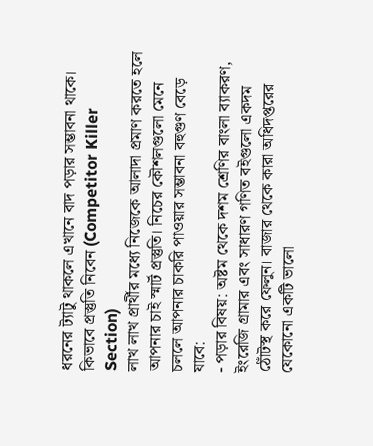ধরনের ট্যাটু থাকলে এখানে বাদ পড়ার সম্ভাবনা থাকে।
কিভাবে প্রস্তুতি নিবেন (Competitor Killer Section)
লাখ লাখ প্রার্থীর মধ্যে নিজেকে আলাদা প্রমাণ করতে হলে আপনার চাই স্মার্ট প্রস্তুতি। নিচের কৌশলগুলো মেনে চললে আপনার চাকরি পাওয়ার সম্ভাবনা বহুগুণ বেড়ে যাবে:
- পড়ার বিষয়: অষ্টম থেকে দশম শ্রেণির বাংলা ব্যাকরণ, ইংরেজি গ্রামার এবং সাধারণ গণিত বইগুলো একদম ঠোঁটস্থ করে ফেলুন। বাজার থেকে কারা অধিদপ্তরের যেকোনো একটি ভালো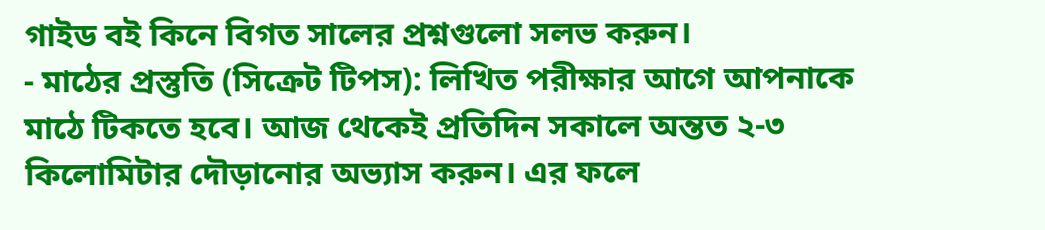গাইড বই কিনে বিগত সালের প্রশ্নগুলো সলভ করুন।
- মাঠের প্রস্তুতি (সিক্রেট টিপস): লিখিত পরীক্ষার আগে আপনাকে মাঠে টিকতে হবে। আজ থেকেই প্রতিদিন সকালে অন্তত ২-৩ কিলোমিটার দৌড়ানোর অভ্যাস করুন। এর ফলে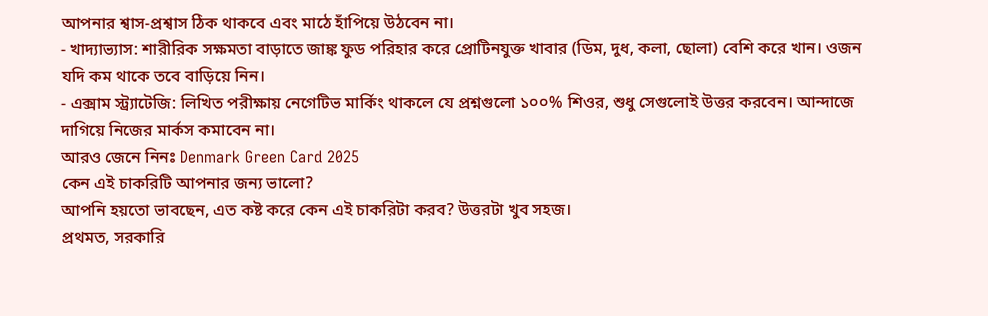আপনার শ্বাস-প্রশ্বাস ঠিক থাকবে এবং মাঠে হাঁপিয়ে উঠবেন না।
- খাদ্যাভ্যাস: শারীরিক সক্ষমতা বাড়াতে জাঙ্ক ফুড পরিহার করে প্রোটিনযুক্ত খাবার (ডিম, দুধ, কলা, ছোলা) বেশি করে খান। ওজন যদি কম থাকে তবে বাড়িয়ে নিন।
- এক্সাম স্ট্র্যাটেজি: লিখিত পরীক্ষায় নেগেটিভ মার্কিং থাকলে যে প্রশ্নগুলো ১০০% শিওর, শুধু সেগুলোই উত্তর করবেন। আন্দাজে দাগিয়ে নিজের মার্কস কমাবেন না।
আরও জেনে নিনঃ Denmark Green Card 2025
কেন এই চাকরিটি আপনার জন্য ভালো?
আপনি হয়তো ভাবছেন, এত কষ্ট করে কেন এই চাকরিটা করব? উত্তরটা খুব সহজ।
প্রথমত, সরকারি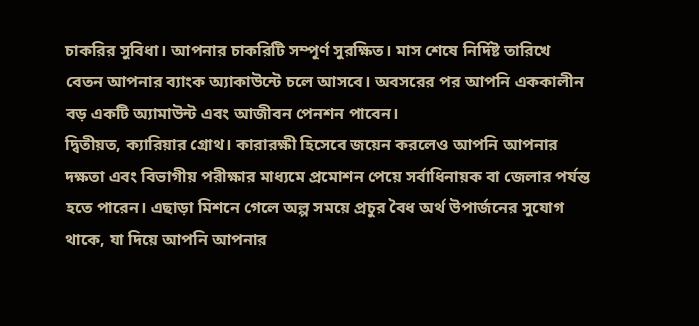চাকরির সুবিধা। আপনার চাকরিটি সম্পূর্ণ সুরক্ষিত। মাস শেষে নির্দিষ্ট তারিখে বেতন আপনার ব্যাংক অ্যাকাউন্টে চলে আসবে। অবসরের পর আপনি এককালীন বড় একটি অ্যামাউন্ট এবং আজীবন পেনশন পাবেন।
দ্বিতীয়ত, ক্যারিয়ার গ্রোথ। কারারক্ষী হিসেবে জয়েন করলেও আপনি আপনার দক্ষতা এবং বিভাগীয় পরীক্ষার মাধ্যমে প্রমোশন পেয়ে সর্বাধিনায়ক বা জেলার পর্যন্ত হতে পারেন। এছাড়া মিশনে গেলে অল্প সময়ে প্রচুর বৈধ অর্থ উপার্জনের সুযোগ থাকে, যা দিয়ে আপনি আপনার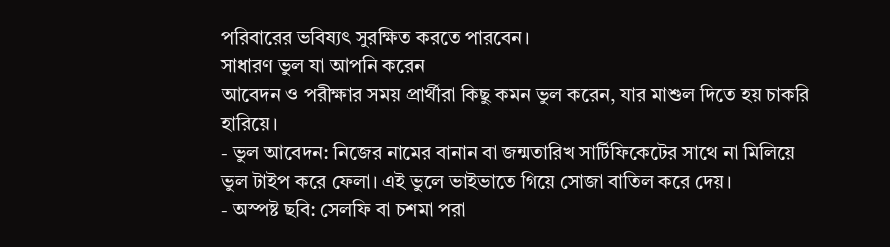পরিবারের ভবিষ্যৎ সুরক্ষিত করতে পারবেন।
সাধারণ ভুল যা আপনি করেন
আবেদন ও পরীক্ষার সময় প্রার্থীরা কিছু কমন ভুল করেন, যার মাশুল দিতে হয় চাকরি হারিয়ে।
- ভুল আবেদন: নিজের নামের বানান বা জন্মতারিখ সার্টিফিকেটের সাথে না মিলিয়ে ভুল টাইপ করে ফেলা। এই ভুলে ভাইভাতে গিয়ে সোজা বাতিল করে দেয়।
- অস্পষ্ট ছবি: সেলফি বা চশমা পরা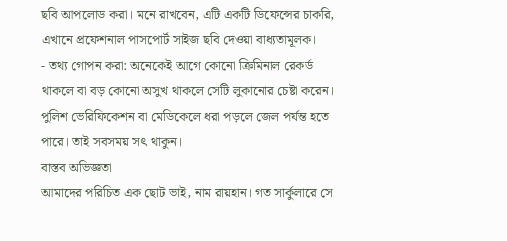ছবি আপলোড করা। মনে রাখবেন, এটি একটি ডিফেন্সের চাকরি, এখানে প্রফেশনাল পাসপোর্ট সাইজ ছবি দেওয়া বাধ্যতামূলক।
- তথ্য গোপন করা: অনেকেই আগে কোনো ক্রিমিনাল রেকর্ড থাকলে বা বড় কোনো অসুখ থাকলে সেটি লুকানোর চেষ্টা করেন। পুলিশ ভেরিফিকেশন বা মেডিকেলে ধরা পড়লে জেল পর্যন্ত হতে পারে। তাই সবসময় সৎ থাকুন।
বাস্তব অভিজ্ঞতা
আমাদের পরিচিত এক ছোট ভাই, নাম রায়হান। গত সার্কুলারে সে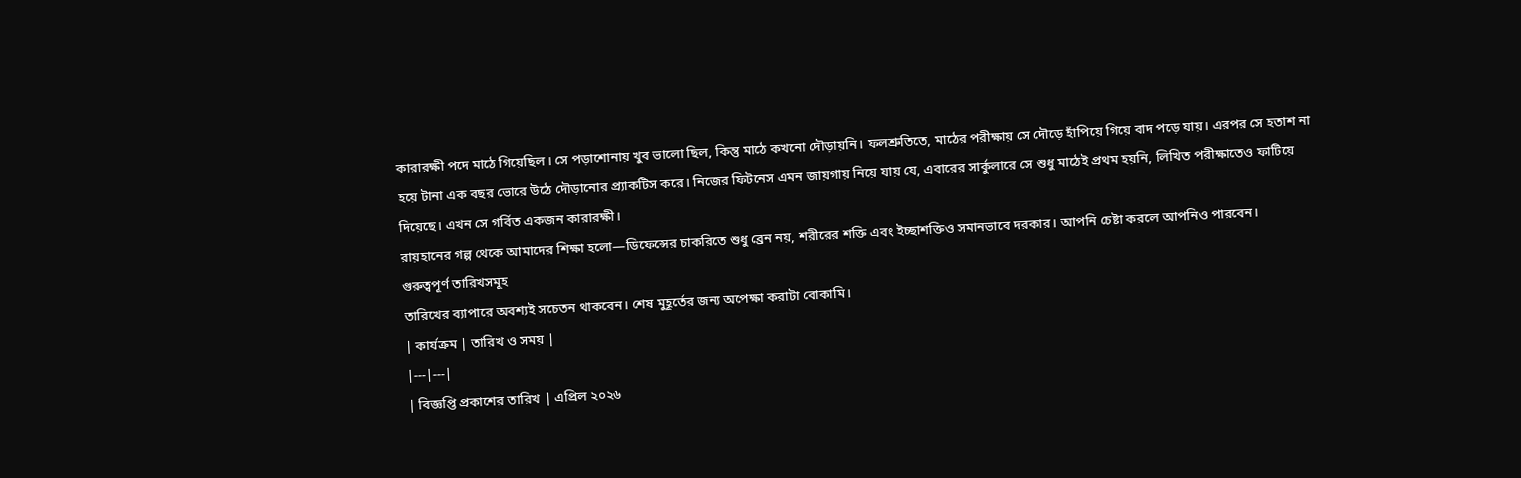কারারক্ষী পদে মাঠে গিয়েছিল। সে পড়াশোনায় খুব ভালো ছিল, কিন্তু মাঠে কখনো দৌড়ায়নি। ফলশ্রুতিতে, মাঠের পরীক্ষায় সে দৌড়ে হাঁপিয়ে গিয়ে বাদ পড়ে যায়। এরপর সে হতাশ না হয়ে টানা এক বছর ভোরে উঠে দৌড়ানোর প্র্যাকটিস করে। নিজের ফিটনেস এমন জায়গায় নিয়ে যায় যে, এবারের সার্কুলারে সে শুধু মাঠেই প্রথম হয়নি, লিখিত পরীক্ষাতেও ফাটিয়ে দিয়েছে। এখন সে গর্বিত একজন কারারক্ষী।
রায়হানের গল্প থেকে আমাদের শিক্ষা হলো—ডিফেন্সের চাকরিতে শুধু ব্রেন নয়, শরীরের শক্তি এবং ইচ্ছাশক্তিও সমানভাবে দরকার। আপনি চেষ্টা করলে আপনিও পারবেন।
গুরুত্বপূর্ণ তারিখসমূহ
তারিখের ব্যাপারে অবশ্যই সচেতন থাকবেন। শেষ মুহূর্তের জন্য অপেক্ষা করাটা বোকামি।
| কার্যক্রম | তারিখ ও সময় |
|---|---|
| বিজ্ঞপ্তি প্রকাশের তারিখ | এপ্রিল ২০২৬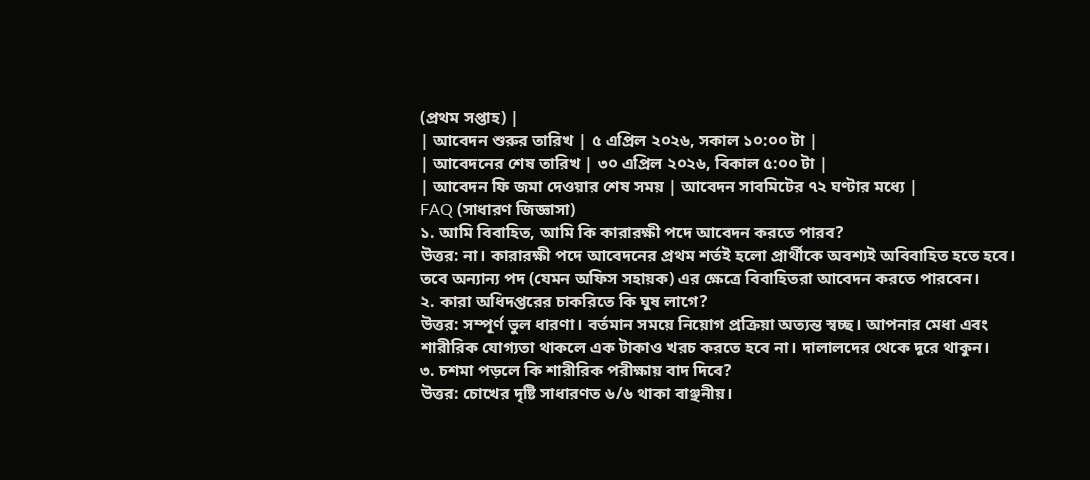(প্রথম সপ্তাহ) |
| আবেদন শুরুর তারিখ | ৫ এপ্রিল ২০২৬, সকাল ১০:০০ টা |
| আবেদনের শেষ তারিখ | ৩০ এপ্রিল ২০২৬, বিকাল ৫:০০ টা |
| আবেদন ফি জমা দেওয়ার শেষ সময় | আবেদন সাবমিটের ৭২ ঘণ্টার মধ্যে |
FAQ (সাধারণ জিজ্ঞাসা)
১. আমি বিবাহিত, আমি কি কারারক্ষী পদে আবেদন করতে পারব?
উত্তর: না। কারারক্ষী পদে আবেদনের প্রথম শর্তই হলো প্রার্থীকে অবশ্যই অবিবাহিত হতে হবে। তবে অন্যান্য পদ (যেমন অফিস সহায়ক) এর ক্ষেত্রে বিবাহিতরা আবেদন করতে পারবেন।
২. কারা অধিদপ্তরের চাকরিতে কি ঘুষ লাগে?
উত্তর: সম্পূর্ণ ভুল ধারণা। বর্তমান সময়ে নিয়োগ প্রক্রিয়া অত্যন্ত স্বচ্ছ। আপনার মেধা এবং শারীরিক যোগ্যতা থাকলে এক টাকাও খরচ করতে হবে না। দালালদের থেকে দূরে থাকুন।
৩. চশমা পড়লে কি শারীরিক পরীক্ষায় বাদ দিবে?
উত্তর: চোখের দৃষ্টি সাধারণত ৬/৬ থাকা বাঞ্ছনীয়।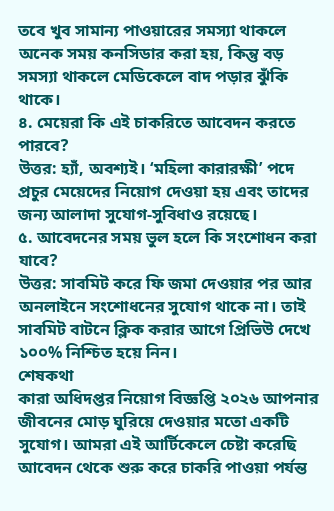তবে খুব সামান্য পাওয়ারের সমস্যা থাকলে অনেক সময় কনসিডার করা হয়, কিন্তু বড় সমস্যা থাকলে মেডিকেলে বাদ পড়ার ঝুঁকি থাকে।
৪. মেয়েরা কি এই চাকরিতে আবেদন করতে পারবে?
উত্তর: হ্যাঁ, অবশ্যই। ‘মহিলা কারারক্ষী’ পদে প্রচুর মেয়েদের নিয়োগ দেওয়া হয় এবং তাদের জন্য আলাদা সুযোগ-সুবিধাও রয়েছে।
৫. আবেদনের সময় ভুল হলে কি সংশোধন করা যাবে?
উত্তর: সাবমিট করে ফি জমা দেওয়ার পর আর অনলাইনে সংশোধনের সুযোগ থাকে না। তাই সাবমিট বাটনে ক্লিক করার আগে প্রিভিউ দেখে ১০০% নিশ্চিত হয়ে নিন।
শেষকথা
কারা অধিদপ্তর নিয়োগ বিজ্ঞপ্তি ২০২৬ আপনার জীবনের মোড় ঘুরিয়ে দেওয়ার মতো একটি সুযোগ। আমরা এই আর্টিকেলে চেষ্টা করেছি আবেদন থেকে শুরু করে চাকরি পাওয়া পর্যন্ত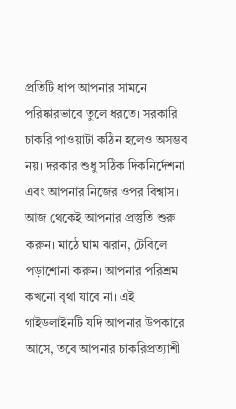প্রতিটি ধাপ আপনার সামনে পরিষ্কারভাবে তুলে ধরতে। সরকারি চাকরি পাওয়াটা কঠিন হলেও অসম্ভব নয়। দরকার শুধু সঠিক দিকনির্দেশনা এবং আপনার নিজের ওপর বিশ্বাস।
আজ থেকেই আপনার প্রস্তুতি শুরু করুন। মাঠে ঘাম ঝরান, টেবিলে পড়াশোনা করুন। আপনার পরিশ্রম কখনো বৃথা যাবে না। এই গাইডলাইনটি যদি আপনার উপকারে আসে, তবে আপনার চাকরিপ্রত্যাশী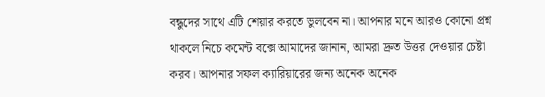বন্ধুদের সাথে এটি শেয়ার করতে ভুলবেন না। আপনার মনে আরও কোনো প্রশ্ন থাকলে নিচে কমেন্ট বক্সে আমাদের জানান, আমরা দ্রুত উত্তর দেওয়ার চেষ্টা করব। আপনার সফল ক্যারিয়ারের জন্য অনেক অনেক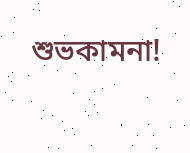শুভকামনা!